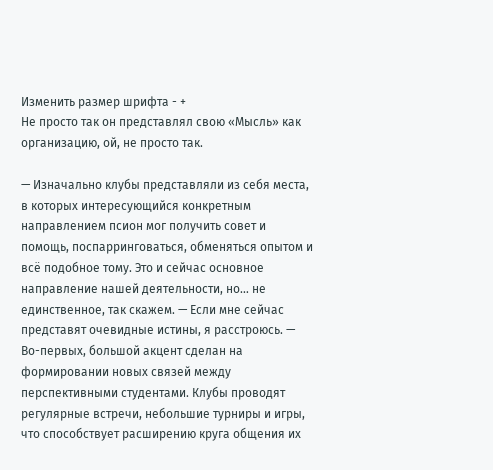Изменить размер шрифта - +
Не просто так он представлял свою «Мысль» как организацию, ой, не просто так.

— Изначально клубы представляли из себя места, в которых интересующийся конкретным направлением псион мог получить совет и помощь, поспарринговаться, обменяться опытом и всё подобное тому. Это и сейчас основное направление нашей деятельности, но… не единственное, так скажем. — Если мне сейчас представят очевидные истины, я расстроюсь. — Во-первых, большой акцент сделан на формировании новых связей между перспективными студентами. Клубы проводят регулярные встречи, небольшие турниры и игры, что способствует расширению круга общения их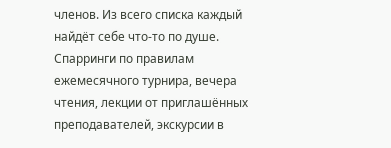членов. Из всего списка каждый найдёт себе что-то по душе. Спарринги по правилам ежемесячного турнира, вечера чтения, лекции от приглашённых преподавателей, экскурсии в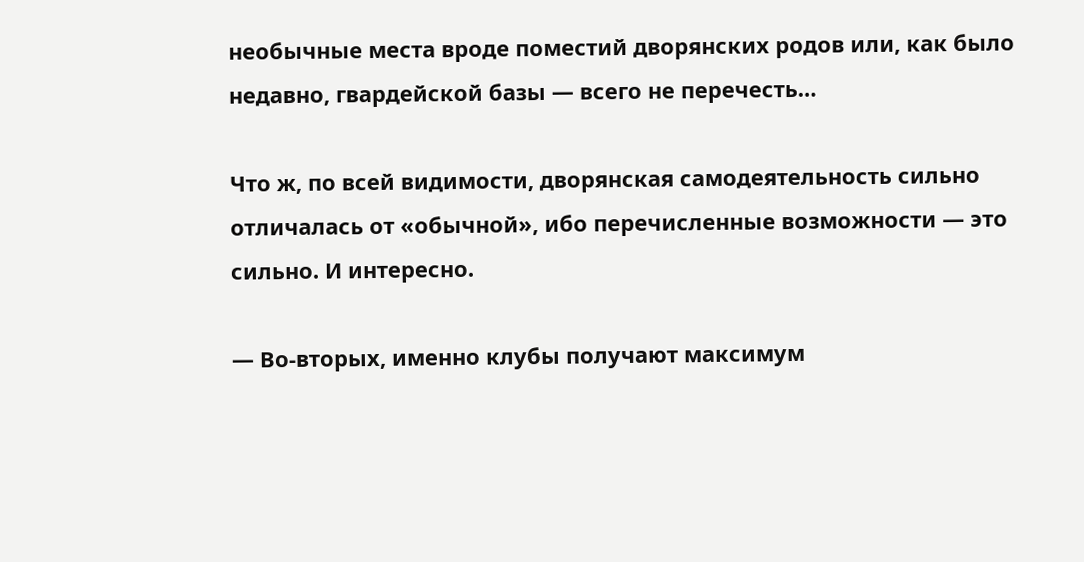необычные места вроде поместий дворянских родов или, как было недавно, гвардейской базы — всего не перечесть…

Что ж, по всей видимости, дворянская самодеятельность сильно отличалась от «обычной», ибо перечисленные возможности — это сильно. И интересно.

— Во-вторых, именно клубы получают максимум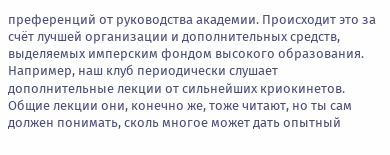преференций от руководства академии. Происходит это за счёт лучшей организации и дополнительных средств, выделяемых имперским фондом высокого образования. Например, наш клуб периодически слушает дополнительные лекции от сильнейших криокинетов. Общие лекции они, конечно же, тоже читают, но ты сам должен понимать, сколь многое может дать опытный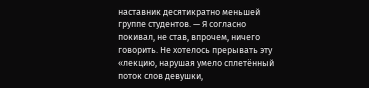наставник десятикратно меньшей группе студентов. — Я согласно покивал, не став, впрочем, ничего говорить. Не хотелось прерывать эту «лекцию, нарушая умело сплетённый поток слов девушки,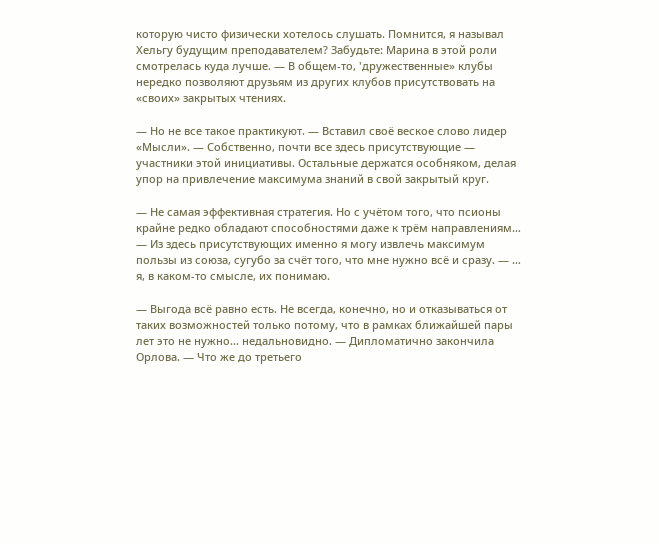которую чисто физически хотелось слушать. Помнится, я называл Хельгу будущим преподавателем? Забудьте: Марина в этой роли смотрелась куда лучше. — В общем-то, 'дружественные» клубы нередко позволяют друзьям из других клубов присутствовать на «своих» закрытых чтениях.

— Но не все такое практикуют. — Вставил своё веское слово лидер «Мысли». — Собственно, почти все здесь присутствующие — участники этой инициативы. Остальные держатся особняком, делая упор на привлечение максимума знаний в свой закрытый круг.

— Не самая эффективная стратегия. Но с учётом того, что псионы крайне редко обладают способностями даже к трём направлениям… — Из здесь присутствующих именно я могу извлечь максимум пользы из союза, сугубо за счёт того, что мне нужно всё и сразу. — … я, в каком-то смысле, их понимаю.

— Выгода всё равно есть. Не всегда, конечно, но и отказываться от таких возможностей только потому, что в рамках ближайшей пары лет это не нужно… недальновидно. — Дипломатично закончила Орлова. — Что же до третьего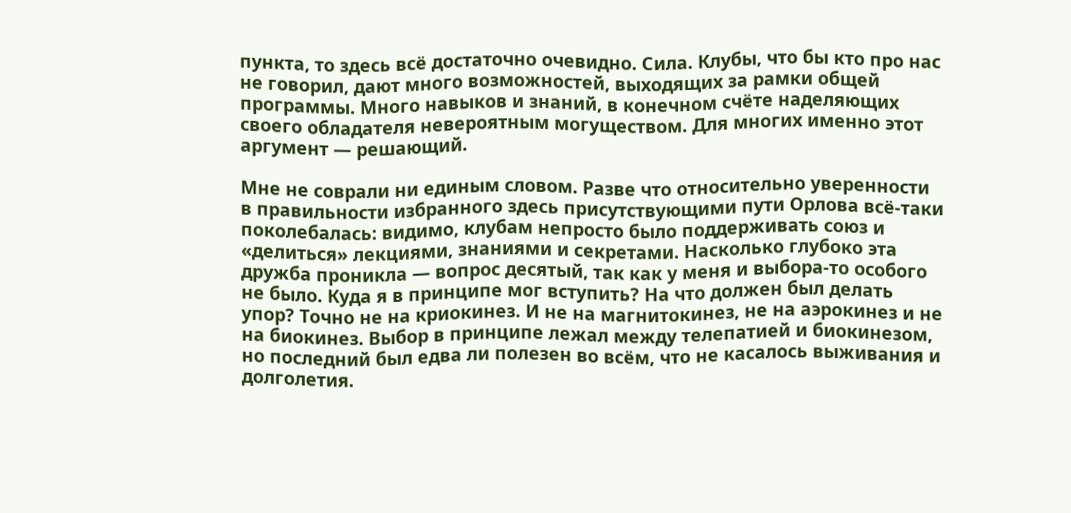пункта, то здесь всё достаточно очевидно. Сила. Клубы, что бы кто про нас не говорил, дают много возможностей, выходящих за рамки общей программы. Много навыков и знаний, в конечном счёте наделяющих своего обладателя невероятным могуществом. Для многих именно этот аргумент — решающий.

Мне не соврали ни единым словом. Разве что относительно уверенности в правильности избранного здесь присутствующими пути Орлова всё-таки поколебалась: видимо, клубам непросто было поддерживать союз и «делиться» лекциями, знаниями и секретами. Насколько глубоко эта дружба проникла — вопрос десятый, так как у меня и выбора-то особого не было. Куда я в принципе мог вступить? На что должен был делать упор? Точно не на криокинез. И не на магнитокинез, не на аэрокинез и не на биокинез. Выбор в принципе лежал между телепатией и биокинезом, но последний был едва ли полезен во всём, что не касалось выживания и долголетия.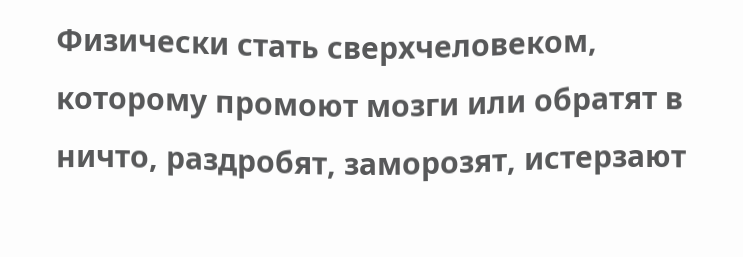Физически стать сверхчеловеком, которому промоют мозги или обратят в ничто, раздробят, заморозят, истерзают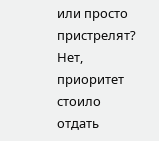или просто пристрелят? Нет, приоритет стоило отдать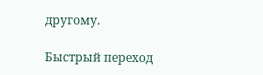другому.

Быстрый переход